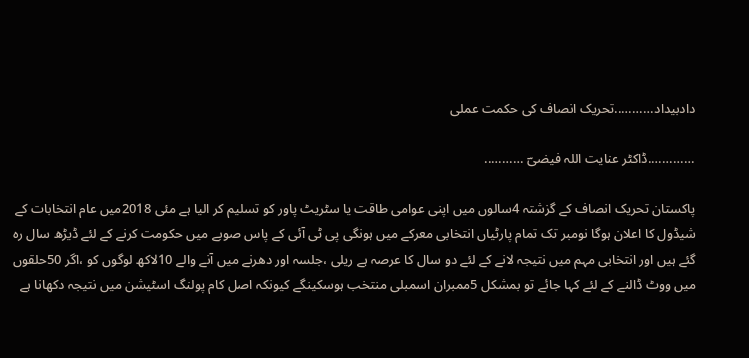دادبیداد………..تحریک انصاف کی حکمت عملی

………….ڈاکٹر عنایت اللہ فیضیؔ ………..

پاکستان تحریک انصاف کے گزشتہ 4سالوں میں اپنی عوامی طاقت یا سٹریٹ پاور کو تسلیم کر الیا ہے مئی 2018میں عام انتخابات کے شیڈول کا اعلان ہوگا نومبر تک تمام پارٹیاں انتخابی معرکے میں ہونگی پی ٹی آئی کے پاس صوبے میں حکومت کرنے کے لئے ڈیڑھ سال رہ گئے ہیں اور انتخابی مہم میں نتیجہ لانے کے لئے دو سال کا عرصہ ہے ریلی ،جلسہ اور دھرنے میں آنے والے 10لاکھ لوگوں کو ،اگر 50حلقوں میں ووٹ ڈالنے کے لئے کہا جائے تو بمشکل 5ممبران اسمبلی منتخب ہوسکینگے کیونکہ اصل کام پولنگ اسٹیشن میں نتیجہ دکھانا ہے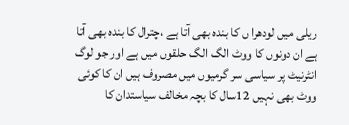ریلی میں لودھرا ں کا بندہ بھی آتا ہے ،چترال کا بندہ بھی آتا ہے ان دونوں کا ووٹ الگ الگ حلقوں میں ہے اور جو لوگ انٹرنیٹ پر سیاسی سر گرمیوں میں مصروف ہیں ان کا کوئی ووٹ بھی نہیں 12سال کا بچہ مخالف سیاستدان کا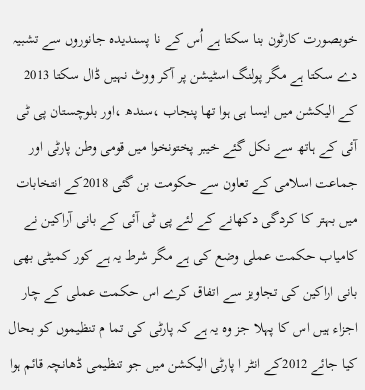خوبصورت کارٹون بنا سکتا ہے اُس کے نا پسندیدہ جانوروں سے تشبیہ دے سکتا ہے مگر پولنگ اسٹیشن پر آکر ووٹ نہیں ڈال سکتا 2013 کے الیکشن میں ایسا ہی ہوا تھا پنجاب ،سندھ ،اور بلوچستان پی ٹی آئی کے ہاتھ سے نکل گئے خیبر پختونخوا میں قومی وطن پارٹی اور جماعت اسلامی کے تعاون سے حکومت بن گئی 2018کے انتخابات میں بہتر کا کردگی دکھانے کے لئے پی ٹی آئی کے بانی آراکین نے کامیاب حکمت عملی وضع کی ہے مگر شرط یہ ہے کور کمیٹی بھی بانی اراکین کی تجاویز سے اتفاق کرے اس حکمت عملی کے چار اجزاء ہیں اس کا پہلا جز وہ یہ ہے کہ پارٹی کی تما م تنظیموں کو بحال کیا جائے 2012کے انٹر ا پارٹی الیکشن میں جو تنظیمی ڈھانچہ قائم ہوا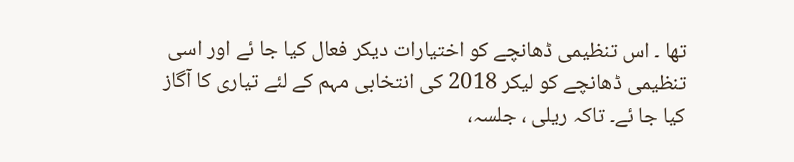تھا ۔ اس تنظیمی ڈھانچے کو اختیارات دیکر فعال کیا جا ئے اور اسی تنظیمی ڈھانچے کو لیکر 2018 کی انتخابی مہم کے لئے تیاری کا آگاز کیا جا ئے۔ تاکہ ریلی ، جلسہ،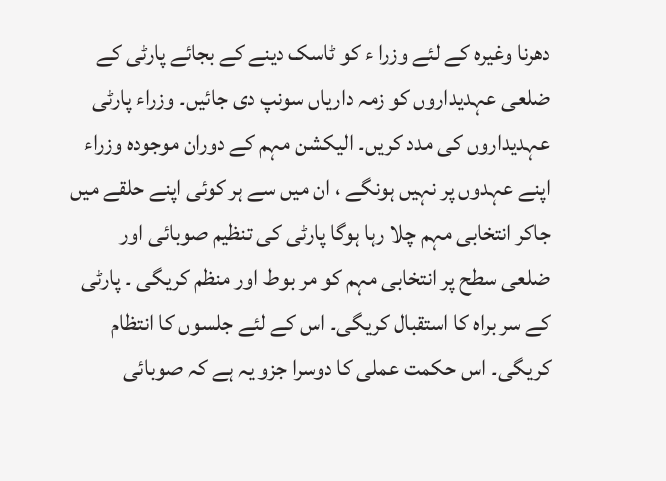دھرنا وغیرہ کے لئے وزرا ء کو ٹاسک دینے کے بجائے پارٹی کے ضلعی عہدیداروں کو زمہ داریاں سونپ دی جائیں۔ وزراء پارٹی عہدیداروں کی مدد کریں۔ الیکشن مہم کے دوران موجودہ وزراء اپنے عہدوں پر نہیں ہونگے ، ان میں سے ہر کوئی اپنے حلقے میں جاکر انتخابی مہم چلا رہا ہوگا پارٹی کی تنظیم صوبائی اور ضلعی سطح پر انتخابی مہم کو مر بوط اور منظم کریگی ۔ پارٹی کے سر براہ کا استقبال کریگی۔ اس کے لئے جلسوں کا انتظام کریگی۔ اس حکمت عملی کا دوسرا جزو یہ ہے کہ صوبائی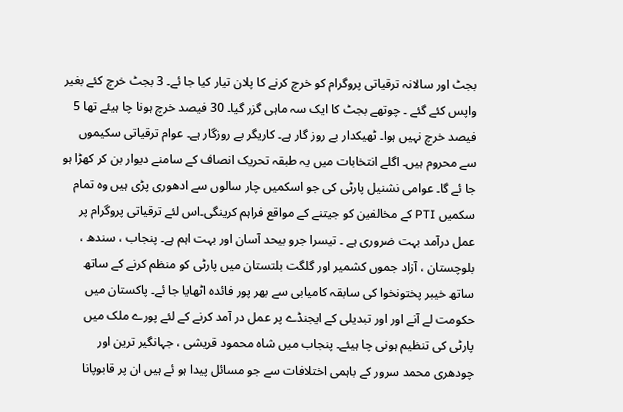بجٹ اور سالانہ ترقیاتی پروگرام کو خرچ کرنے کا پلان تیار کیا جا ئے۔ 3 بجٹ خرچ کئے بغیر واپس کئے گئے ۔ چوتھے بجٹ کا ایک سہ ماہی گزر گیا۔ 30 فیصد خرچ ہونا چا ہیئے تھا 5 فیصد خرچ نہیں ہوا۔ ٹھیکدار بے روز گار ہے۔ کاریگر بے روزگار ہے۔ عوام ترقیاتی سکیموں سے محروم ہیں۔ اگلے انتخابات میں یہ طبقہ تحریک انصاف کے سامنے دیوار بن کر کھڑا ہو جا ئے گا۔ عوامی نشنیل پارٹی کی جو اسکمیں چار سالوں سے ادھوری پڑی ہیں وہ تمام سکمیں PTI کے مخالفین کو جیتنے کے مواقع فراہم کرینگی۔اس لئے ترقیاتی پروگرام پر عمل درآمد بہت ضروری ہے ۔ تیسرا جرو بیحد آسان اور بہت اہم ہے۔ پنجاب ، سندھ ، بلوچستان ، آزاد جموں کشمیر اور گلگت بلتستان میں پارٹی کو منظم کرنے کے ساتھ ساتھ خیبر پختونخوا کی سابقہ کامیابی سے بھر پور فائدہ اٹھایا جا ئے۔ پاکستان میں حکومت لے آنے اور اور تبدیلی کے ایجنڈے پر عمل در آمد کرنے کے لئے پورے ملک میں پارٹی کی تنظیم ہونی چا ہیئے۔ پنجاب میں شاہ محمود قریشی ، جہانگیر ترین اور چودھری محمد سرور کے باہمی اختلافات سے جو مسائل پیدا ہو ئے ہیں ان پر قابوپانا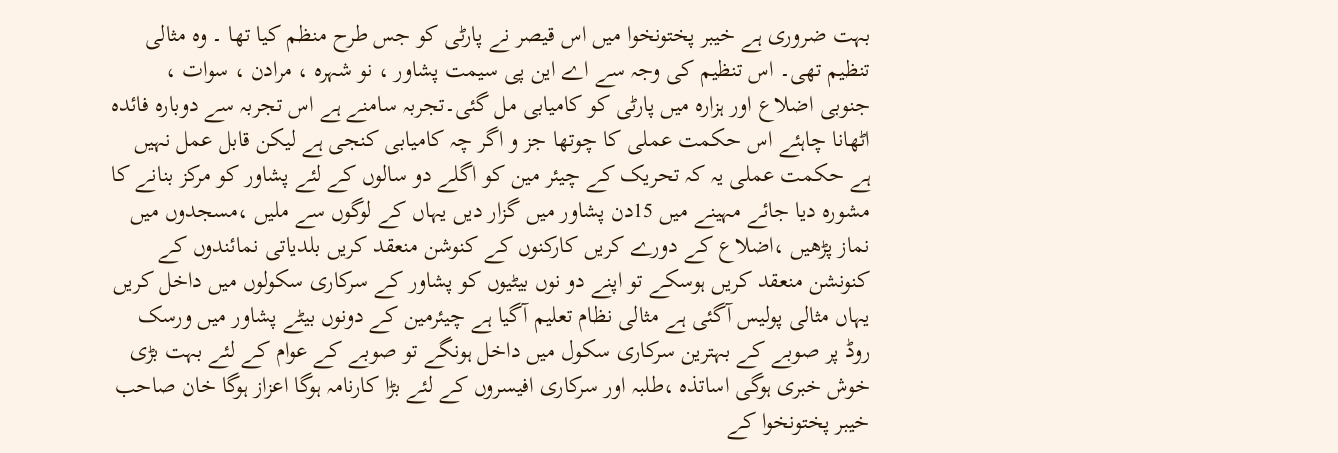بہت ضروری ہے خیبر پختونخوا میں اس قیصر نے پارٹی کو جس طرح منظم کیا تھا ۔ وہ مثالی تنظیم تھی۔ اس تنظیم کی وجہ سے اے این پی سیمت پشاور ، نو شہرہ ، مرادن ، سوات ، جنوبی اضلاع اور ہزارہ میں پارٹی کو کامیابی مل گئی۔تجربہ سامنے ہے اس تجربہ سے دوبارہ فائدہ اٹھانا چاہئے اس حکمت عملی کا چوتھا جز و اگر چہ کامیابی کنجی ہے لیکن قابل عمل نہیں ہے حکمت عملی یہ کہ تحریک کے چیئر مین کو اگلے دو سالوں کے لئے پشاور کو مرکز بنانے کا مشورہ دیا جائے مہینے میں 15دن پشاور میں گزار دیں یہاں کے لوگوں سے ملیں ،مسجدوں میں نماز پڑھیں ،اضلاع کے دورے کریں کارکنوں کے کنوشن منعقد کریں بلدیاتی نمائندوں کے کنونشن منعقد کریں ہوسکے تو اپنے دو نوں بیٹیوں کو پشاور کے سرکاری سکولوں میں داخل کریں یہاں مثالی پولیس آگئی ہے مثالی نظام تعلیم آگیا ہے چیئرمین کے دونوں بیٹے پشاور میں ورسک روڈ پر صوبے کے بہترین سرکاری سکول میں داخل ہونگے تو صوبے کے عوام کے لئے بہت بڑی خوش خبری ہوگی اساتذہ ،طلبہ اور سرکاری افیسروں کے لئے بڑا کارنامہ ہوگا اعزاز ہوگا خان صاحب خیبر پختونخوا کے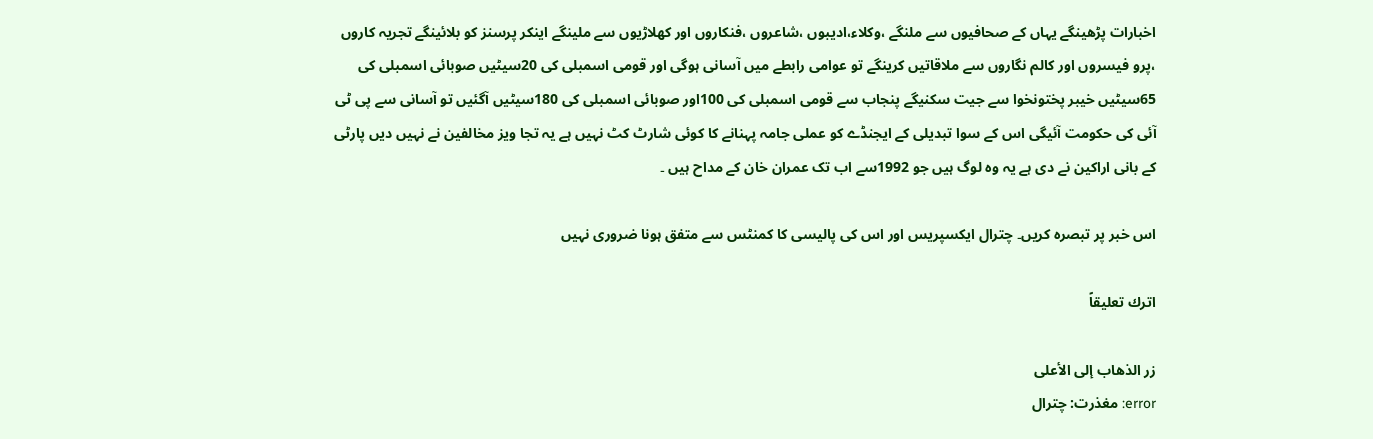اخبارات پڑھینگے یہاں کے صحافیوں سے ملنگے ،وکلاء،ادیبوں ،شاعروں ،فنکاروں اور کھلاڑیوں سے ملینگے اینکر پرسنز کو بلائینگے تجریہ کاروں ،پرو فیسروں اور کالم نگاروں سے ملاقاتیں کرینگے تو عوامی رابطے میں آسانی ہوگی اور قومی اسمبلی کی 20سیٹیں صوبائی اسمبلی کی 65سیٹیں خیبر پختونخوا سے جیت سکنیگے پنجاب سے قومی اسمبلی کی 100اور صوبائی اسمبلی کی 180سیٹیں آگئیں تو آسانی سے پی ٹی آئی کی حکومت آئیگی اس کے سوا تبدیلی کے ایجنڈے کو عملی جامہ پہنانے کا کوئی شارٹ کٹ نہیں ہے یہ تجا ویز مخالفین نے نہیں دیں پارٹی کے بانی اراکین نے دی ہے یہ وہ لوگ ہیں جو 1992سے اب تک عمران خان کے مداح ہیں ۔

اس خبر پر تبصرہ کریں۔ چترال ایکسپریس اور اس کی پالیسی کا کمنٹس سے متفق ہونا ضروری نہیں

اترك تعليقاً

زر الذهاب إلى الأعلى
error: مغذرت: چترال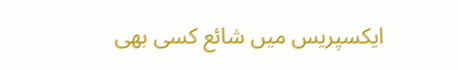ایکسپریس میں شائع کسی بھی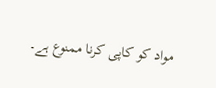مواد کو کاپی کرنا ممنوع ہے۔